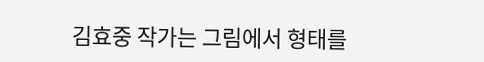김효중 작가는 그림에서 형태를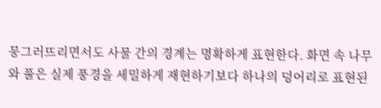뭉그러뜨리면서도 사물 간의 경계는 명확하게 표현한다. 화면 속 나무와 풀은 실제 풍경을 세밀하게 재현하기보다 하나의 덩어리로 표현된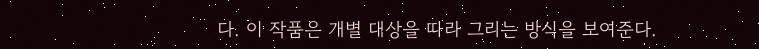다. 이 작품은 개별 대상을 따라 그리는 방식을 보여준다.